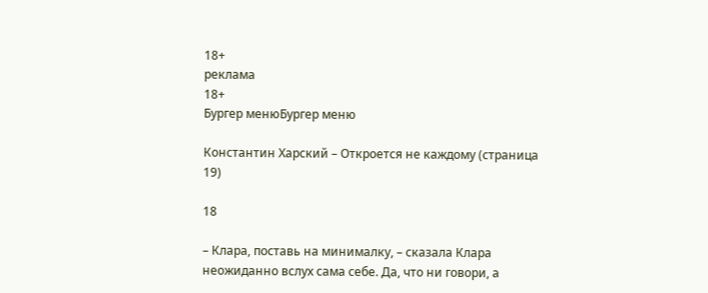18+
реклама
18+
Бургер менюБургер меню

Константин Харский – Откроется не каждому (страница 19)

18

– Клара, поставь на минималку, – сказала Клара неожиданно вслух сама себе. Да, что ни говори, а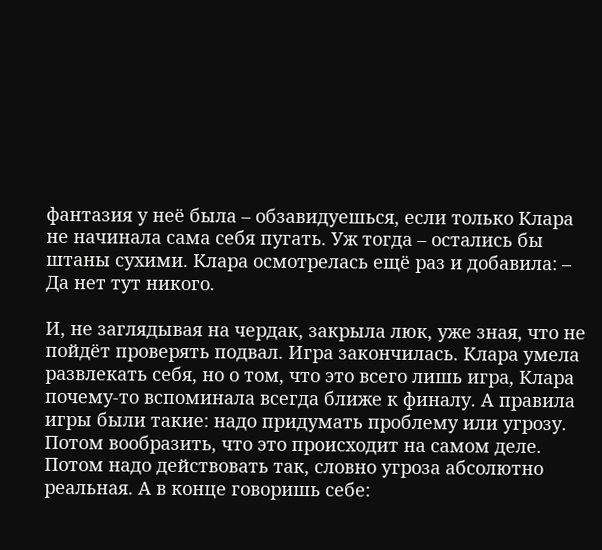фантазия у неё была – обзавидуешься, если только Клара не начинала сама себя пугать. Уж тогда – остались бы штаны сухими. Клара осмотрелась ещё раз и добавила: – Да нет тут никого.

И, не заглядывая на чердак, закрыла люк, уже зная, что не пойдёт проверять подвал. Игра закончилась. Клара умела развлекать себя, но о том, что это всего лишь игра, Клара почему-то вспоминала всегда ближе к финалу. А правила игры были такие: надо придумать проблему или угрозу. Потом вообразить, что это происходит на самом деле. Потом надо действовать так, словно угроза абсолютно реальная. А в конце говоришь себе: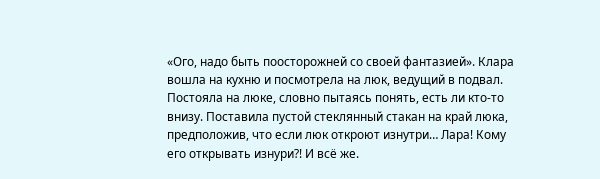«Ого, надо быть поосторожней со своей фантазией». Клара вошла на кухню и посмотрела на люк, ведущий в подвал. Постояла на люке, словно пытаясь понять, есть ли кто-то внизу. Поставила пустой стеклянный стакан на край люка, предположив, что если люк откроют изнутри… Лара! Кому его открывать изнури?! И всё же.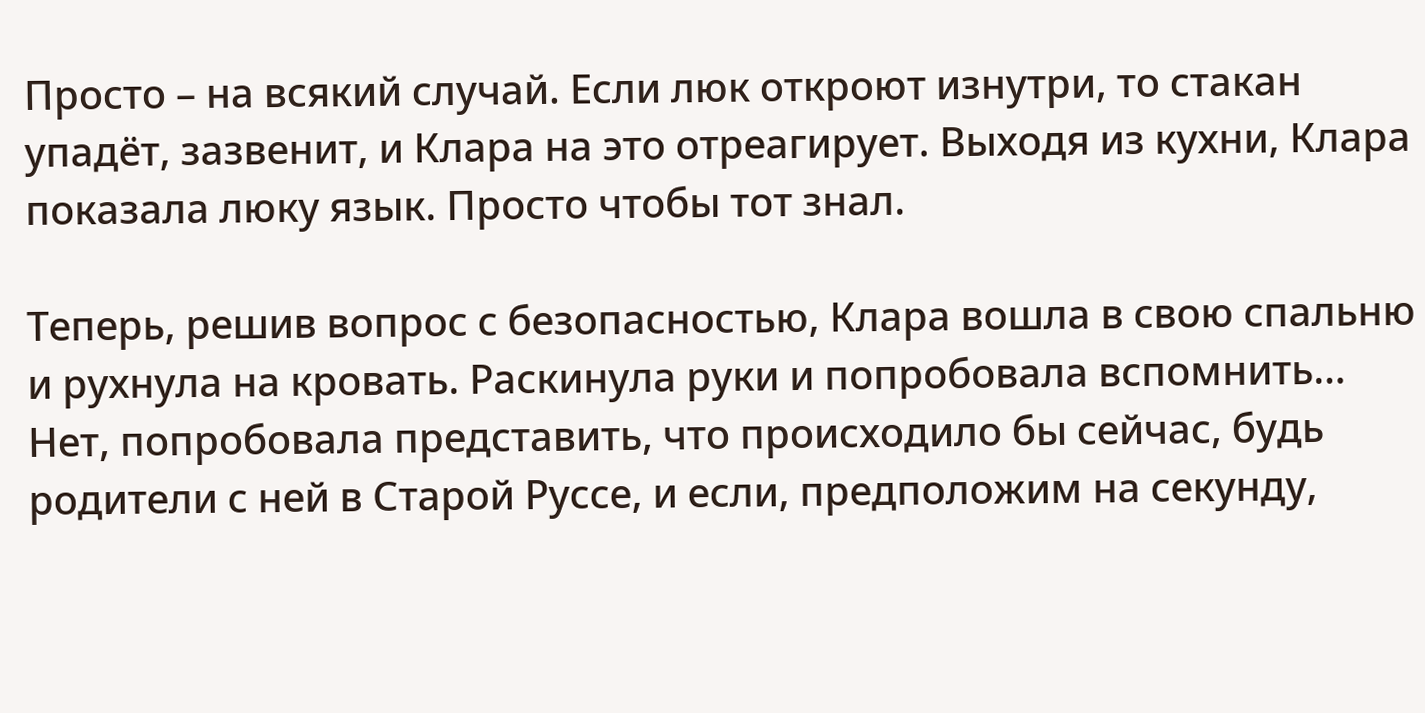Просто – на всякий случай. Если люк откроют изнутри, то стакан упадёт, зазвенит, и Клара на это отреагирует. Выходя из кухни, Клара показала люку язык. Просто чтобы тот знал.

Теперь, решив вопрос с безопасностью, Клара вошла в свою спальню и рухнула на кровать. Раскинула руки и попробовала вспомнить… Нет, попробовала представить, что происходило бы сейчас, будь родители с ней в Старой Руссе, и если, предположим на секунду,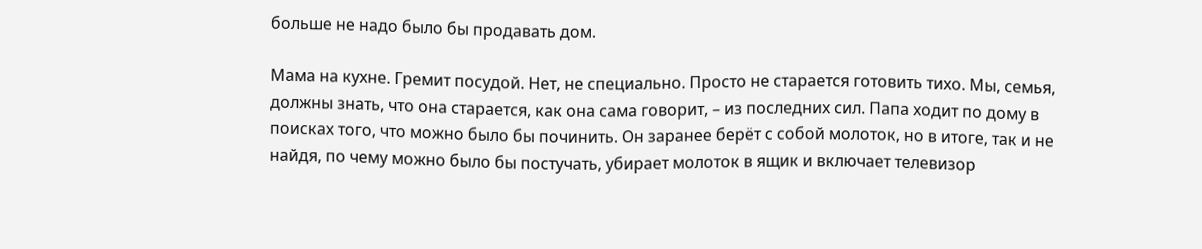больше не надо было бы продавать дом.

Мама на кухне. Гремит посудой. Нет, не специально. Просто не старается готовить тихо. Мы, семья, должны знать, что она старается, как она сама говорит, – из последних сил. Папа ходит по дому в поисках того, что можно было бы починить. Он заранее берёт с собой молоток, но в итоге, так и не найдя, по чему можно было бы постучать, убирает молоток в ящик и включает телевизор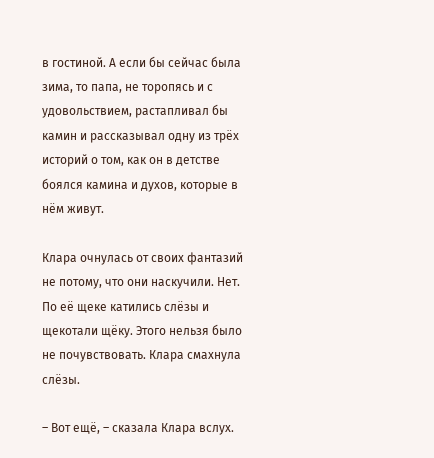в гостиной. А если бы сейчас была зима, то папа, не торопясь и с удовольствием, растапливал бы камин и рассказывал одну из трёх историй о том, как он в детстве боялся камина и духов, которые в нём живут.

Клара очнулась от своих фантазий не потому, что они наскучили. Нет. По её щеке катились слёзы и щекотали щёку. Этого нельзя было не почувствовать. Клара смахнула слёзы.

– Вот ещё, – сказала Клара вслух.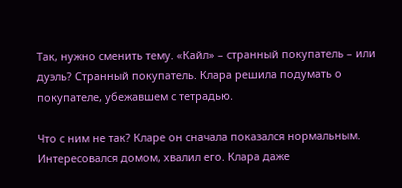Так, нужно сменить тему. «Кайл» – странный покупатель – или дуэль? Странный покупатель. Клара решила подумать о покупателе, убежавшем с тетрадью.

Что с ним не так? Кларе он сначала показался нормальным. Интересовался домом, хвалил его. Клара даже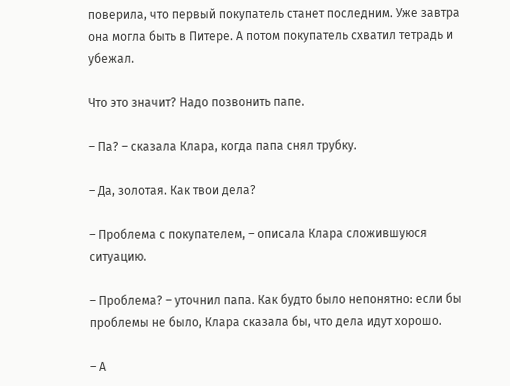поверила, что первый покупатель станет последним. Уже завтра она могла быть в Питере. А потом покупатель схватил тетрадь и убежал.

Что это значит? Надо позвонить папе.

– Па? – сказала Клара, когда папа снял трубку.

– Да, золотая. Как твои дела?

– Проблема с покупателем, – описала Клара сложившуюся ситуацию.

– Проблема? – уточнил папа. Как будто было непонятно: если бы проблемы не было, Клара сказала бы, что дела идут хорошо.

– А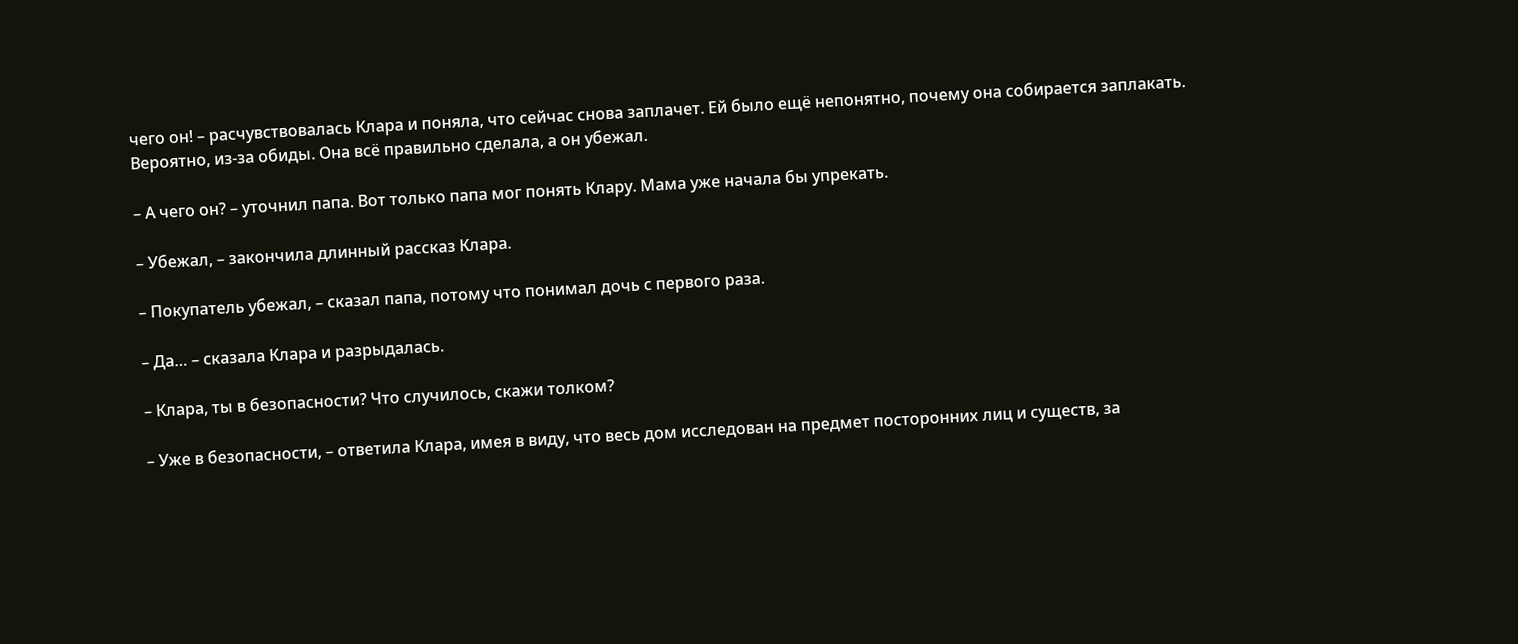чего он! – расчувствовалась Клара и поняла, что сейчас снова заплачет. Ей было ещё непонятно, почему она собирается заплакать. Вероятно, из-за обиды. Она всё правильно сделала, а он убежал.

– А чего он? – уточнил папа. Вот только папа мог понять Клару. Мама уже начала бы упрекать.

– Убежал, – закончила длинный рассказ Клара.

– Покупатель убежал, – сказал папа, потому что понимал дочь с первого раза.

– Да… – сказала Клара и разрыдалась.

– Клара, ты в безопасности? Что случилось, скажи толком?

– Уже в безопасности, – ответила Клара, имея в виду, что весь дом исследован на предмет посторонних лиц и существ, за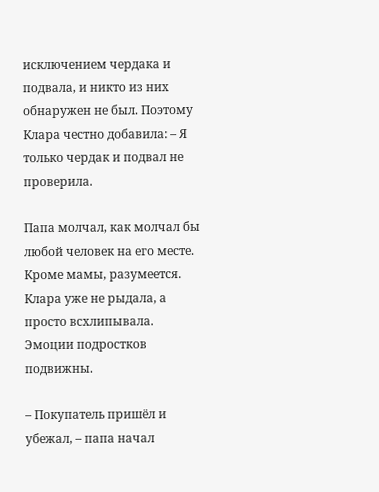исключением чердака и подвала, и никто из них обнаружен не был. Поэтому Клара честно добавила: – Я только чердак и подвал не проверила.

Папа молчал, как молчал бы любой человек на его месте. Кроме мамы, разумеется. Клара уже не рыдала, а просто всхлипывала. Эмоции подростков подвижны.

– Покупатель пришёл и убежал, – папа начал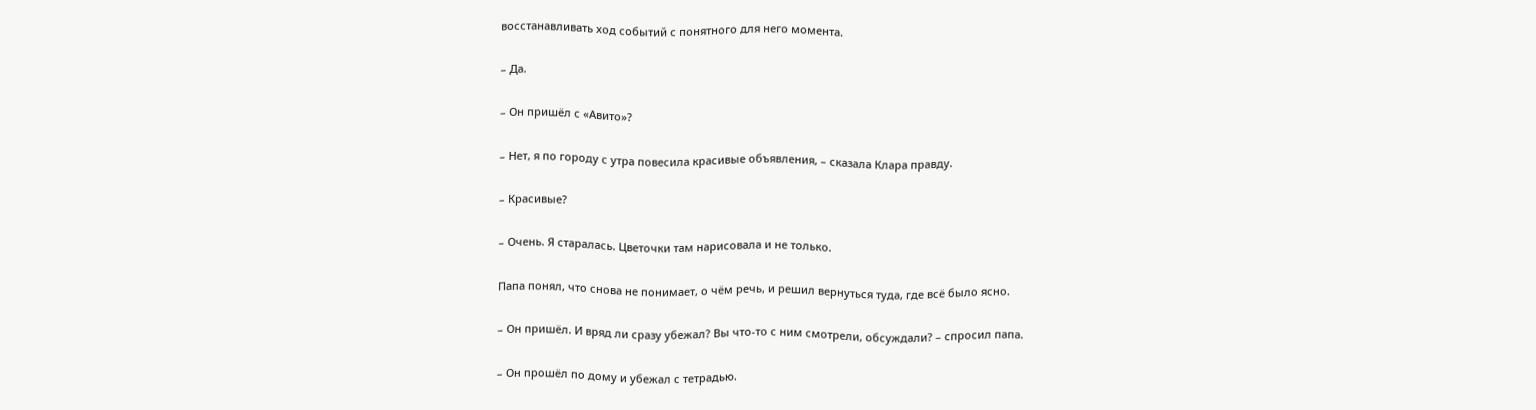восстанавливать ход событий с понятного для него момента.

– Да.

– Он пришёл с «Авито»?

– Нет, я по городу с утра повесила красивые объявления, – сказала Клара правду.

– Красивые?

– Очень. Я старалась. Цветочки там нарисовала и не только.

Папа понял, что снова не понимает, о чём речь, и решил вернуться туда, где всё было ясно.

– Он пришёл. И вряд ли сразу убежал? Вы что-то с ним смотрели, обсуждали? – спросил папа.

– Он прошёл по дому и убежал с тетрадью.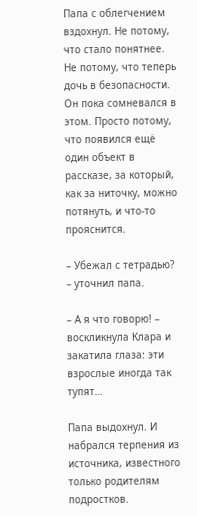Папа с облегчением вздохнул. Не потому, что стало понятнее. Не потому, что теперь дочь в безопасности. Он пока сомневался в этом. Просто потому, что появился ещё один объект в рассказе, за который, как за ниточку, можно потянуть, и что-то прояснится.

– Убежал с тетрадью? – уточнил папа.

– А я что говорю! – воскликнула Клара и закатила глаза: эти взрослые иногда так тупят…

Папа выдохнул. И набрался терпения из источника, известного только родителям подростков.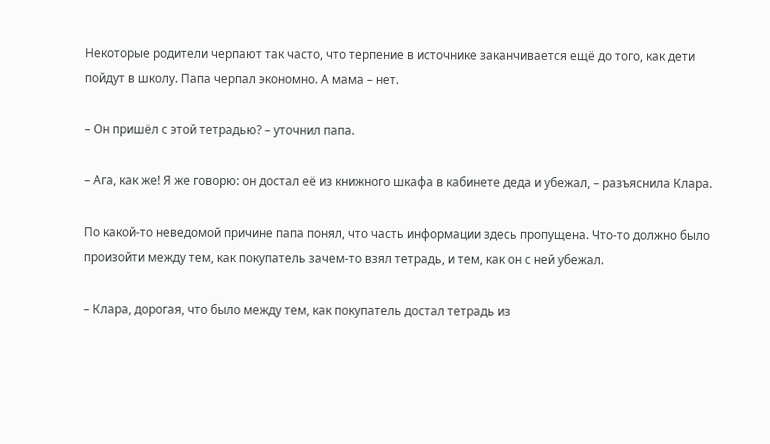Некоторые родители черпают так часто, что терпение в источнике заканчивается ещё до того, как дети пойдут в школу. Папа черпал экономно. А мама – нет.

– Он пришёл с этой тетрадью? – уточнил папа.

– Ага, как же! Я же говорю: он достал её из книжного шкафа в кабинете деда и убежал, – разъяснила Клара.

По какой-то неведомой причине папа понял, что часть информации здесь пропущена. Что-то должно было произойти между тем, как покупатель зачем-то взял тетрадь, и тем, как он с ней убежал.

– Клара, дорогая, что было между тем, как покупатель достал тетрадь из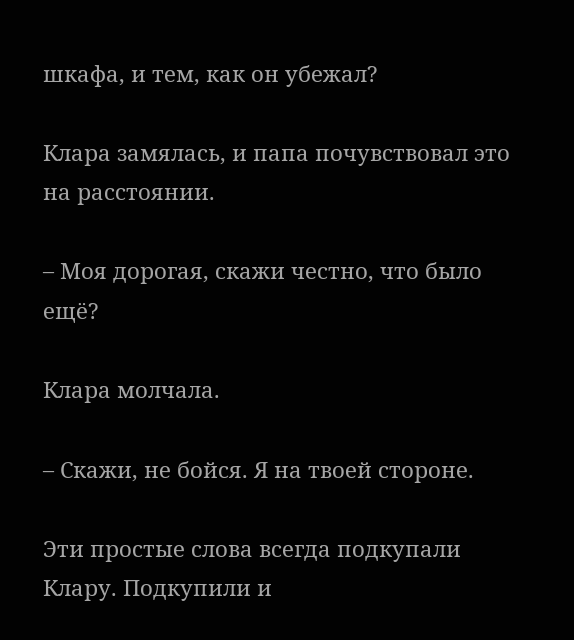шкафа, и тем, как он убежал?

Клара замялась, и папа почувствовал это на расстоянии.

– Моя дорогая, скажи честно, что было ещё?

Клара молчала.

– Скажи, не бойся. Я на твоей стороне.

Эти простые слова всегда подкупали Клару. Подкупили и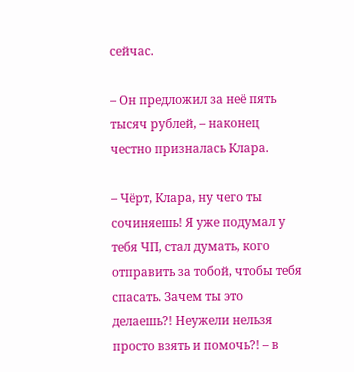сейчас.

– Он предложил за неё пять тысяч рублей, – наконец честно призналась Клара.

– Чёрт, Клара, ну чего ты сочиняешь! Я уже подумал у тебя ЧП, стал думать, кого отправить за тобой, чтобы тебя спасать. Зачем ты это делаешь?! Неужели нельзя просто взять и помочь?! – в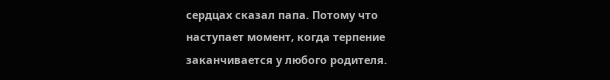сердцах сказал папа. Потому что наступает момент, когда терпение заканчивается у любого родителя.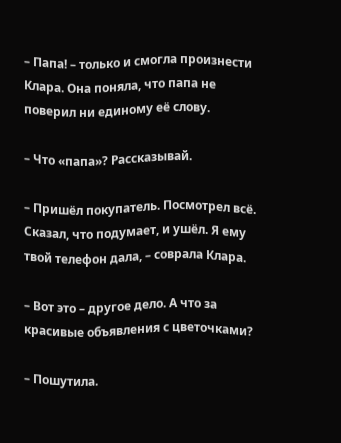– Папа! – только и смогла произнести Клара. Она поняла, что папа не поверил ни единому её слову.

– Что «папа»? Рассказывай.

– Пришёл покупатель. Посмотрел всё. Сказал, что подумает, и ушёл. Я ему твой телефон дала, – соврала Клара.

– Вот это – другое дело. А что за красивые объявления с цветочками?

– Пошутила.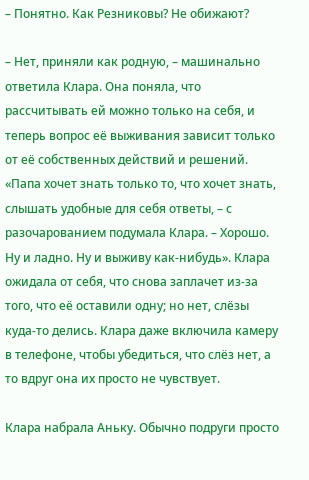– Понятно. Как Резниковы? Не обижают?

– Нет, приняли как родную, – машинально ответила Клара. Она поняла, что рассчитывать ей можно только на себя, и теперь вопрос её выживания зависит только от её собственных действий и решений. «Папа хочет знать только то, что хочет знать, слышать удобные для себя ответы, – с разочарованием подумала Клара. – Хорошо. Ну и ладно. Ну и выживу как-нибудь». Клара ожидала от себя, что снова заплачет из-за того, что её оставили одну; но нет, слёзы куда-то делись. Клара даже включила камеру в телефоне, чтобы убедиться, что слёз нет, а то вдруг она их просто не чувствует.

Клара набрала Аньку. Обычно подруги просто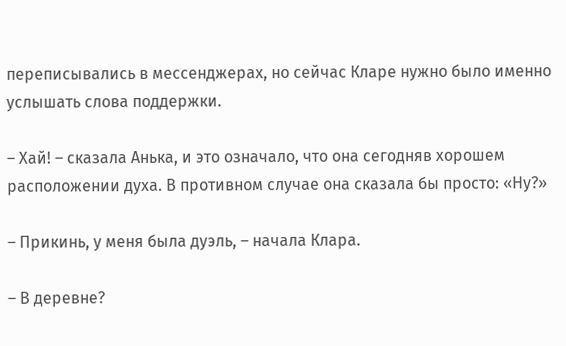переписывались в мессенджерах, но сейчас Кларе нужно было именно услышать слова поддержки.

– Хай! – сказала Анька, и это означало, что она сегодняв хорошем расположении духа. В противном случае она сказала бы просто: «Ну?»

– Прикинь, у меня была дуэль, – начала Клара.

– В деревне?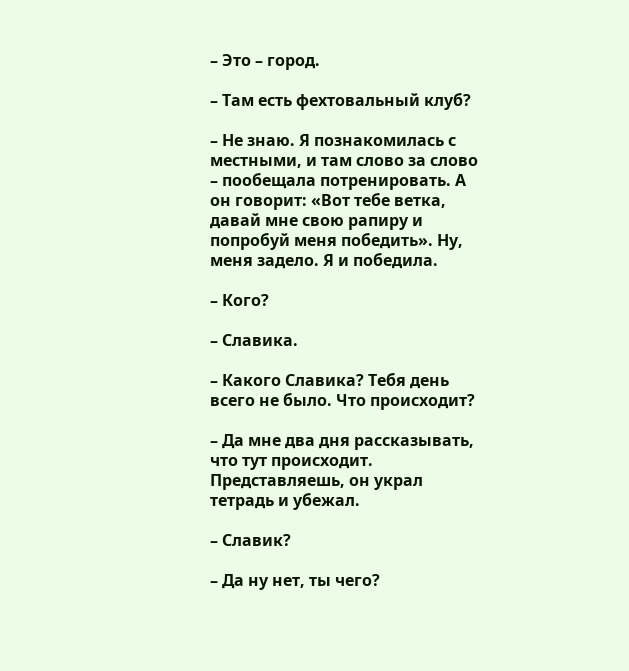– Это – город.

– Там есть фехтовальный клуб?

– Не знаю. Я познакомилась с местными, и там слово за слово – пообещала потренировать. А он говорит: «Вот тебе ветка, давай мне свою рапиру и попробуй меня победить». Ну, меня задело. Я и победила.

– Кого?

– Славика.

– Какого Славика? Тебя день всего не было. Что происходит?

– Да мне два дня рассказывать, что тут происходит. Представляешь, он украл тетрадь и убежал.

– Славик?

– Да ну нет, ты чего?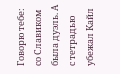Говорю тебе: со Славиком была дуэль. А с тетрадью убежал Кайл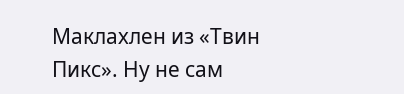Маклахлен из «Твин Пикс». Ну не сам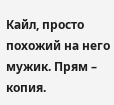Кайл, просто похожий на него мужик. Прям – копия.